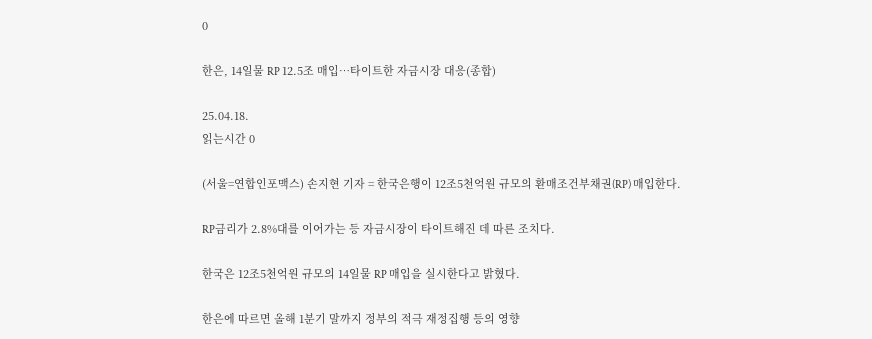0

한은, 14일물 RP 12.5조 매입…타이트한 자금시장 대응(종합)

25.04.18.
읽는시간 0

(서울=연합인포맥스) 손지현 기자 = 한국은행이 12조5천억원 규모의 환매조건부채권(RP) 매입한다.

RP금리가 2.8%대를 이어가는 등 자금시장이 타이트해진 데 따른 조치다.

한국은 12조5천억원 규모의 14일물 RP 매입을 실시한다고 밝혔다.

한은에 따르면 올해 1분기 말까지 정부의 적극 재정집행 등의 영향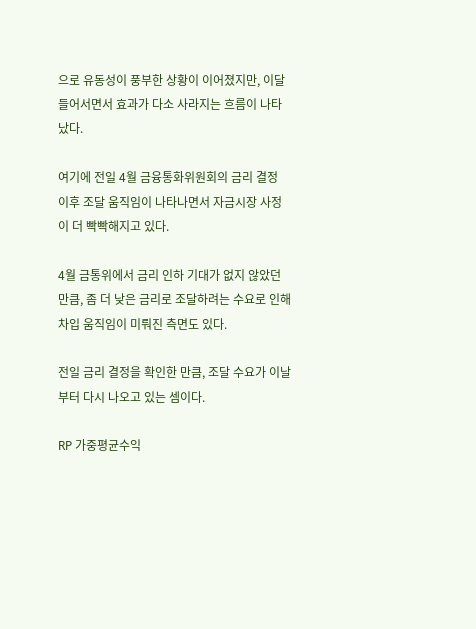으로 유동성이 풍부한 상황이 이어졌지만, 이달 들어서면서 효과가 다소 사라지는 흐름이 나타났다.

여기에 전일 4월 금융통화위원회의 금리 결정 이후 조달 움직임이 나타나면서 자금시장 사정이 더 빡빡해지고 있다.

4월 금통위에서 금리 인하 기대가 없지 않았던 만큼, 좀 더 낮은 금리로 조달하려는 수요로 인해 차입 움직임이 미뤄진 측면도 있다.

전일 금리 결정을 확인한 만큼, 조달 수요가 이날부터 다시 나오고 있는 셈이다.

RP 가중평균수익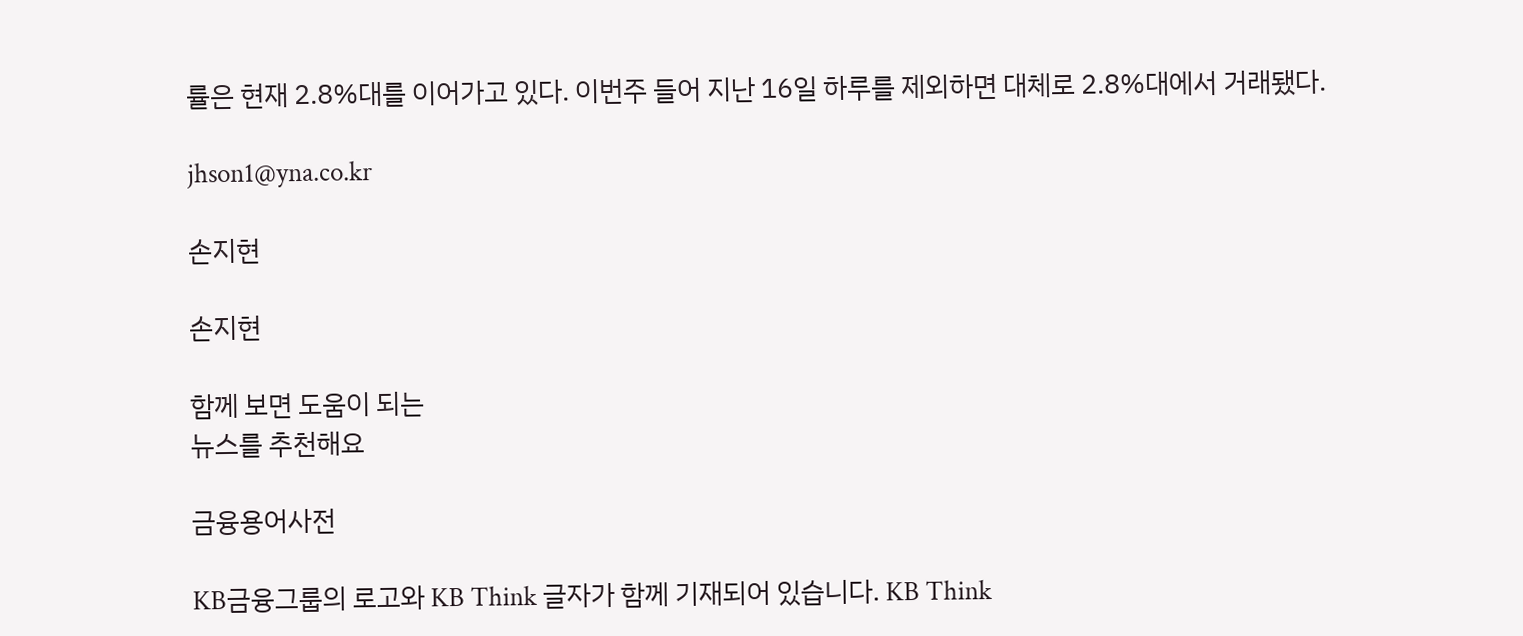률은 현재 2.8%대를 이어가고 있다. 이번주 들어 지난 16일 하루를 제외하면 대체로 2.8%대에서 거래됐다.

jhson1@yna.co.kr

손지현

손지현

함께 보면 도움이 되는
뉴스를 추천해요

금융용어사전

KB금융그룹의 로고와 KB Think 글자가 함께 기재되어 있습니다. KB Think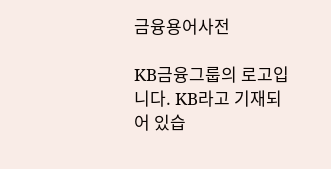금융용어사전

KB금융그룹의 로고입니다. KB라고 기재되어 있습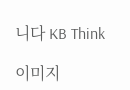니다 KB Think

이미지